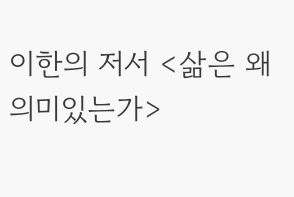이한의 저서 <삶은 왜 의미있는가>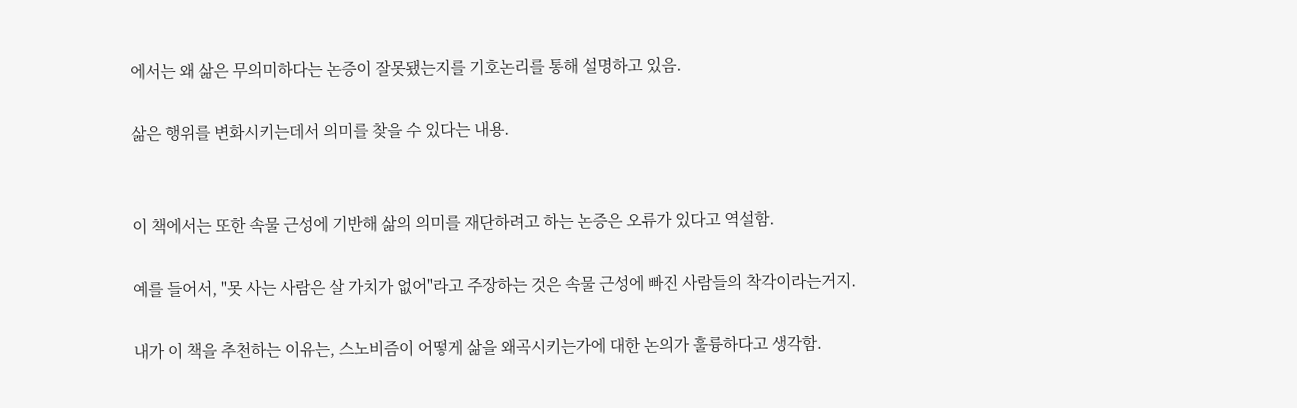에서는 왜 삶은 무의미하다는 논증이 잘못됐는지를 기호논리를 통해 설명하고 있음.

삶은 행위를 변화시키는데서 의미를 찾을 수 있다는 내용.


이 책에서는 또한 속물 근성에 기반해 삶의 의미를 재단하려고 하는 논증은 오류가 있다고 역설함.

예를 들어서, "못 사는 사람은 살 가치가 없어"라고 주장하는 것은 속물 근성에 빠진 사람들의 착각이라는거지.

내가 이 책을 추천하는 이유는, 스노비즘이 어떻게 삶을 왜곡시키는가에 대한 논의가 훌륭하다고 생각함.